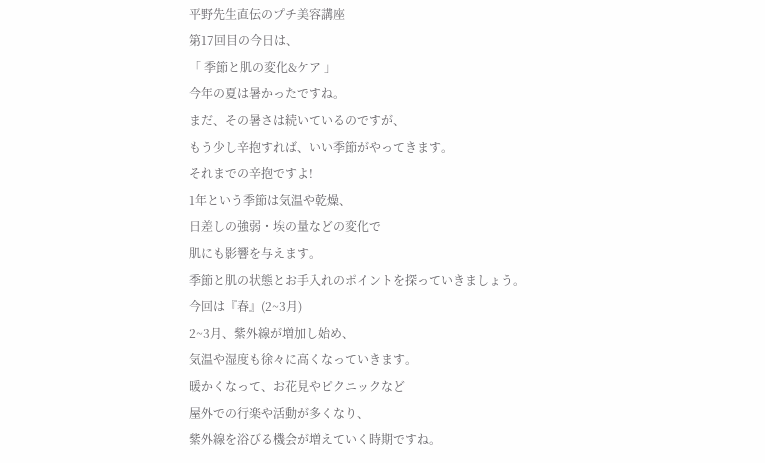平野先生直伝のプチ美容講座
第17回目の今日は、
「 季節と肌の変化&ケア 」
今年の夏は暑かったですね。
まだ、その暑さは続いているのですが、
もう少し辛抱すれば、いい季節がやってきます。
それまでの辛抱ですよ!
1年という季節は気温や乾燥、
日差しの強弱・埃の量などの変化で
肌にも影響を与えます。
季節と肌の状態とお手入れのポイントを探っていきましょう。
今回は『春』(2~3月)
2~3月、紫外線が増加し始め、
気温や湿度も徐々に高くなっていきます。
暖かくなって、お花見やピクニックなど
屋外での行楽や活動が多くなり、
紫外線を浴びる機会が増えていく時期ですね。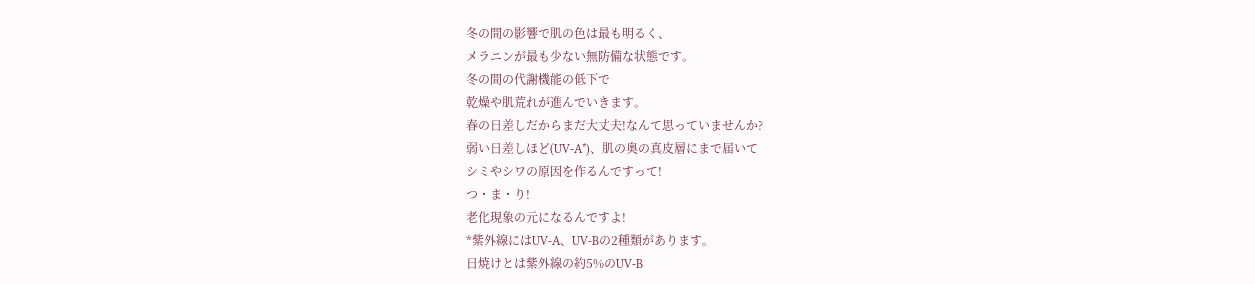冬の間の影響で肌の色は最も明るく、
メラニンが最も少ない無防備な状態です。
冬の間の代謝機能の低下で
乾燥や肌荒れが進んでいきます。
春の日差しだからまだ大丈夫!なんて思っていませんか?
弱い日差しほど(UV-A*)、肌の奥の真皮層にまで届いて
シミやシワの原因を作るんですって!
つ・ま・り!
老化現象の元になるんですよ!
*紫外線にはUV-A、UV-Bの2種類があります。
日焼けとは紫外線の約5%のUV-B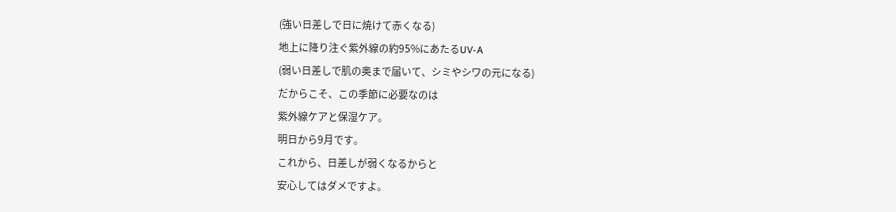(強い日差しで日に焼けて赤くなる)
地上に降り注ぐ紫外線の約95%にあたるUV-A
(弱い日差しで肌の奥まで届いて、シミやシワの元になる)
だからこそ、この季節に必要なのは
紫外線ケアと保湿ケア。
明日から9月です。
これから、日差しが弱くなるからと
安心してはダメですよ。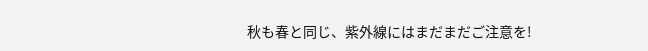秋も春と同じ、紫外線にはまだまだご注意を!